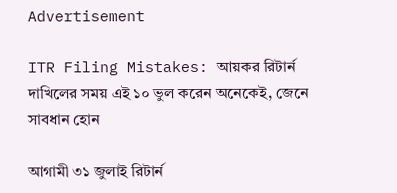Advertisement

ITR Filing Mistakes: আয়কর রিটার্ন দাখিলের সময় এই ১০ ভুল করেন অনেকেই, জেনে সাবধান হোন

আগামী ৩১ জুলাই রিটার্ন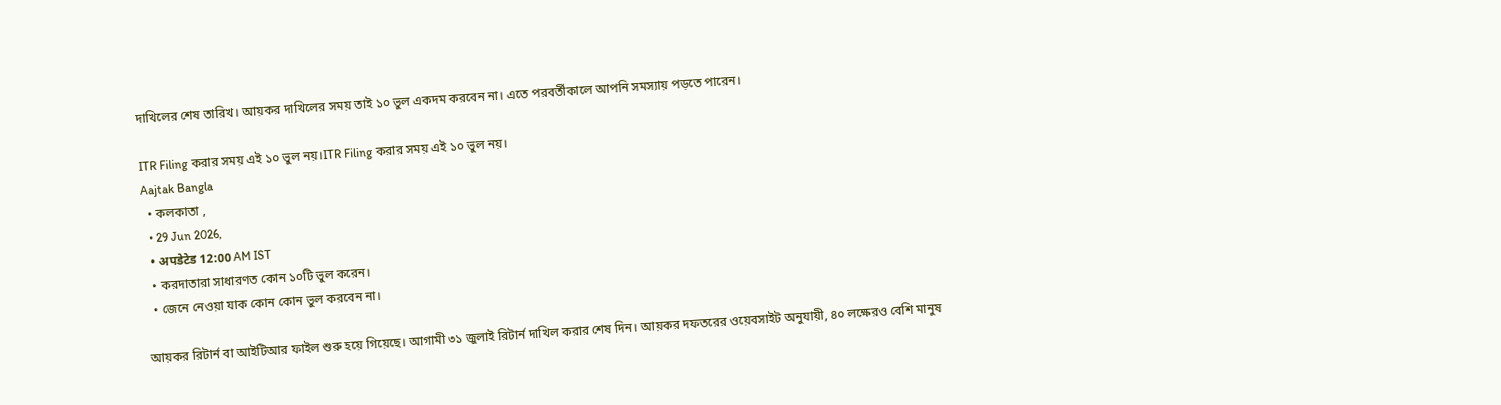দাখিলের শেষ তারিখ। আয়কর দাখিলের সময় তাই ১০ ভুল একদম করবেন না। এতে পরবর্তীকালে আপনি সমস্যায় পড়তে পারেন।

ITR Filing করার সময় এই ১০ ভুল নয়।ITR Filing করার সময় এই ১০ ভুল নয়।
Aajtak Bangla
  • কলকাতা ,
  • 29 Jun 2026,
  • अपडेटेड 12:00 AM IST
  • করদাতারা সাধারণত কোন ১০টি ভুল করেন।
  • জেনে নেওয়া যাক কোন কোন ভুল করবেন না।

আয়কর রিটার্ন বা আইটিআর ফাইল শুরু হয়ে গিয়েছে। আগামী ৩১ জুলাই রিটার্ন দাখিল করার শেষ দিন। আয়কর দফতরের ওয়েবসাইট অনুযায়ী, ৪০ লক্ষেরও বেশি মানুষ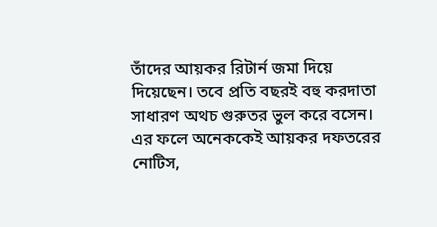তাঁদের আয়কর রিটার্ন জমা দিয়ে দিয়েছেন। তবে প্রতি বছরই বহু করদাতা সাধারণ অথচ গুরুতর ভুল করে বসেন। এর ফলে অনেককেই আয়কর দফতরের নোটিস,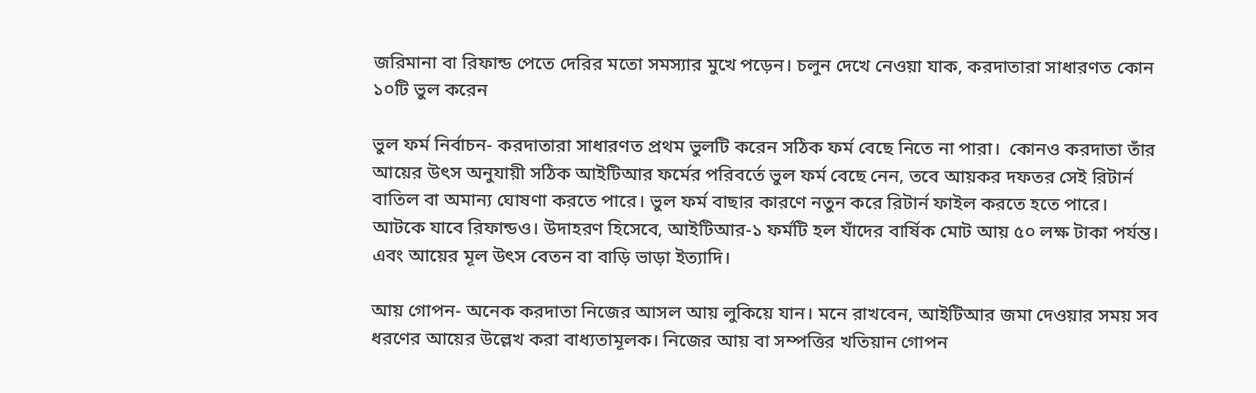জরিমানা বা রিফান্ড পেতে দেরির মতো সমস্যার মুখে পড়েন। চলুন দেখে নেওয়া যাক, করদাতারা সাধারণত কোন ১০টি ভুল করেন

ভুল ফর্ম নির্বাচন- করদাতারা সাধারণত প্রথম ভুলটি করেন সঠিক ফর্ম বেছে নিতে না পারা।  কোনও করদাতা তাঁর আয়ের উৎস অনুযায়ী সঠিক আইটিআর ফর্মের পরিবর্তে ভুল ফর্ম বেছে নেন, তবে আয়কর দফতর সেই রিটার্ন বাতিল বা অমান্য ঘোষণা করতে পারে। ভুল ফর্ম বাছার কারণে নতুন করে রিটার্ন ফাইল করতে হতে পারে। আটকে যাবে রিফান্ডও। উদাহরণ হিসেবে, আইটিআর-১ ফর্মটি হল যাঁদের বার্ষিক মোট আয় ৫০ লক্ষ টাকা পর্যন্ত। এবং আয়ের মূল উৎস বেতন বা বাড়ি ভাড়া ইত্যাদি।

আয় গোপন- অনেক করদাতা নিজের আসল আয় লুকিয়ে যান। মনে রাখবেন, আইটিআর জমা দেওয়ার সময় সব ধরণের আয়ের উল্লেখ করা বাধ্যতামূলক। নিজের আয় বা সম্পত্তির খতিয়ান গোপন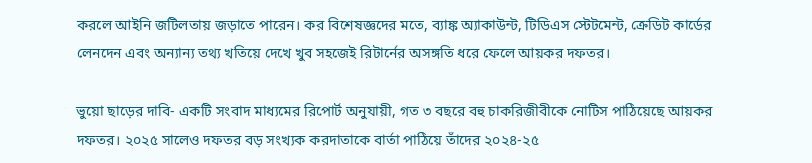করলে আইনি জটিলতায় জড়াতে পারেন। কর বিশেষজ্ঞদের মতে, ব্যাঙ্ক অ্যাকাউন্ট, টিডিএস স্টেটমেন্ট, ক্রেডিট কার্ডের লেনদেন এবং অন্যান্য তথ্য খতিয়ে দেখে খুব সহজেই রিটার্নের অসঙ্গতি ধরে ফেলে আয়কর দফতর।

ভুয়ো ছাড়ের দাবি- একটি সংবাদ মাধ্যমের রিপোর্ট অনুযায়ী, গত ৩ বছরে বহু চাকরিজীবীকে নোটিস পাঠিয়েছে আয়কর দফতর। ২০২৫ সালেও দফতর বড় সংখ্যক করদাতাকে বার্তা পাঠিয়ে তাঁদের ২০২৪-২৫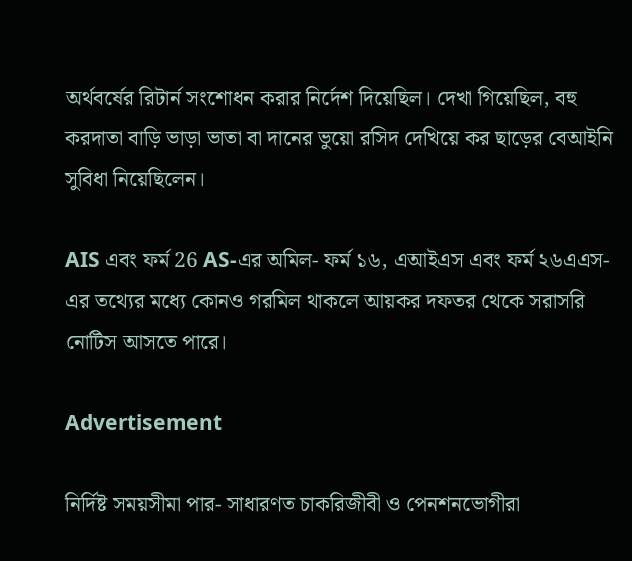অর্থবর্ষের রিটার্ন সংশোধন করার নির্দেশ দিয়েছিল। দেখা গিয়েছিল, বহু করদাতা বাড়ি ভাড়া ভাতা বা দানের ভুয়ো রসিদ দেখিয়ে কর ছাড়ের বেআইনি সুবিধা নিয়েছিলেন।

AIS এবং ফর্ম 26 AS-এর অমিল- ফর্ম ১৬, এআইএস এবং ফর্ম ২৬এএস-এর তথ্যের মধ্যে কোনও গরমিল থাকলে আয়কর দফতর থেকে সরাসরি নোটিস আসতে পারে।

Advertisement

নির্দিষ্ট সময়সীমা পার- সাধারণত চাকরিজীবী ও পেনশনভোগীরা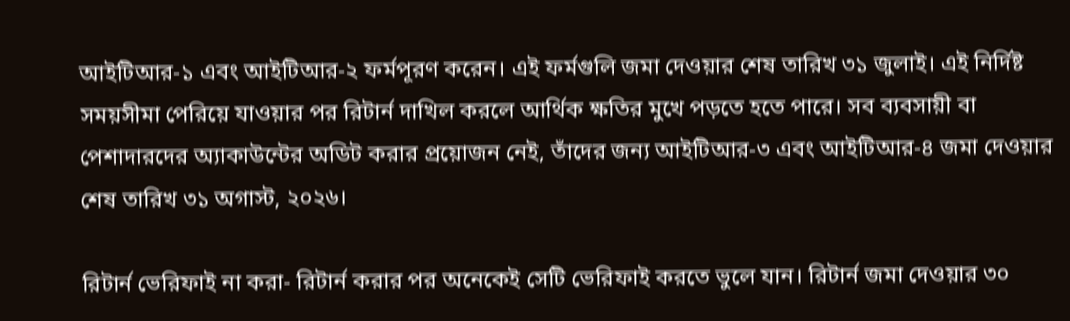আইটিআর-১ এবং আইটিআর-২ ফর্মপূরণ করেন। এই ফর্মগুলি জমা দেওয়ার শেষ তারিখ ৩১ জুলাই। এই নির্দিষ্ট সময়সীমা পেরিয়ে যাওয়ার পর রিটার্ন দাখিল করলে আর্থিক ক্ষতির মুখে পড়তে হতে পারে। সব ব্যবসায়ী বা পেশাদারদের অ্যাকাউন্টের অডিট করার প্রয়োজন নেই, তাঁদের জন্য আইটিআর-৩ এবং আইটিআর-৪ জমা দেওয়ার শেষ তারিখ ৩১ অগাস্ট, ২০২৬।

রিটার্ন ভেরিফাই না করা- রিটার্ন করার পর অনেকেই সেটি ভেরিফাই করতে ভুলে যান। রিটার্ন জমা দেওয়ার ৩০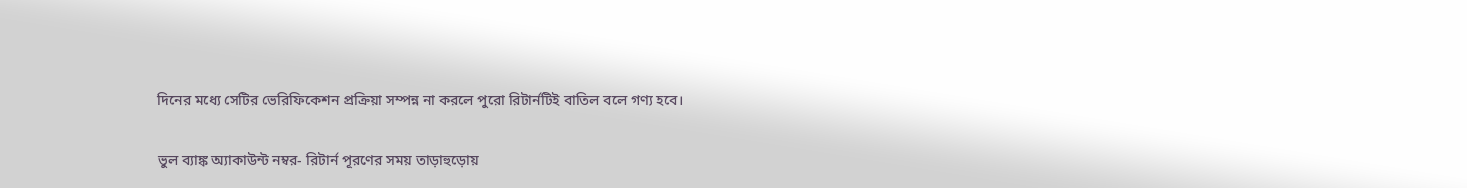দিনের মধ্যে সেটির ভেরিফিকেশন প্রক্রিয়া সম্পন্ন না করলে পুরো রিটার্নটিই বাতিল বলে গণ্য হবে।

ভুল ব্যাঙ্ক অ্যাকাউন্ট নম্বর- রিটার্ন পূরণের সময় তাড়াহুড়োয়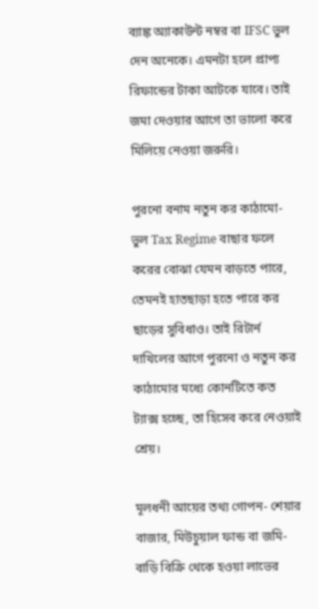ব্যাঙ্ক অ্যাকাউন্ট নম্বর বা IFSC ভুল দেন অনেকে। এমনটা হলে প্রাপ্য রিফান্ডের টাকা আটকে যাবে। তাই জমা দেওয়ার আগে তা ভালো করে মিলিয়ে নেওয়া জরুরি।

পুরনো বনাম নতুন কর কাঠামো- ভুল Tax Regime বাছার ফলে করের বোঝা যেমন বাড়তে পারে, তেমনই হাতছাড়া হতে পারে কর ছাড়ের সুবিধাও। তাই রিটার্ন দাখিলের আগে পুরনো ও নতুন কর কাঠামোর মধ্যে কোনটিতে কত ট্যাক্স হচ্ছে, তা হিসেব করে নেওয়াই শ্রেয়।

মূলধনী আয়ের তথ্য গোপন- শেয়ার বাজার, মিউচুয়াল ফান্ড বা জমি-বাড়ি বিক্রি থেকে হওয়া লাভের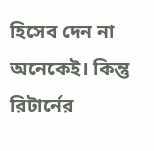হিসেব দেন না অনেকেই। কিন্তু রিটার্নের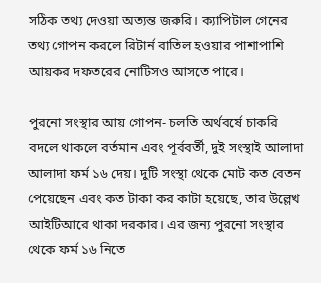সঠিক তথ্য দেওয়া অত্যন্ত জরুরি। ক্যাপিটাল গেনের তথ্য গোপন করলে রিটার্ন বাতিল হওয়ার পাশাপাশি আয়কর দফতরের নোটিসও আসতে পারে।

পুরনো সংস্থার আয় গোপন- চলতি অর্থবর্ষে চাকরি বদলে থাকলে বর্তমান এবং পূর্ববর্তী, দুই সংস্থাই আলাদা আলাদা ফর্ম ১৬ দেয়। দুটি সংস্থা থেকে মোট কত বেতন পেয়েছেন এবং কত টাকা কর কাটা হয়েছে, তার উল্লেখ আইটিআরে থাকা দরকার। এর জন্য পুরনো সংস্থার থেকে ফর্ম ১৬ নিতে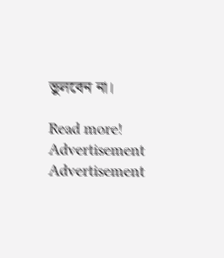ভুলবেন না।

Read more!
Advertisement
Advertisement